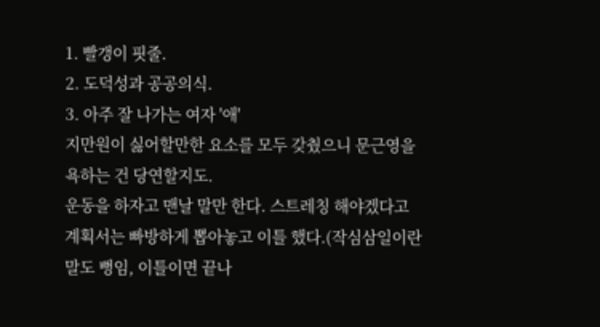1. 빨갱이 핏줄.
2. 도덕성과 공공의식.
3. 아주 잘 나가는 여자 '애'
지만원이 싫어할만한 요소를 모두 갖췄으니 문근영을 욕하는 건 당연할지도.
운동을 하자고 맨날 말만 한다. 스트레칭 해야겠다고 계획서는 빠방하게 뽑아놓고 이틀 했다.(작심삼일이란 말도 뻥임, 이틀이면 끝나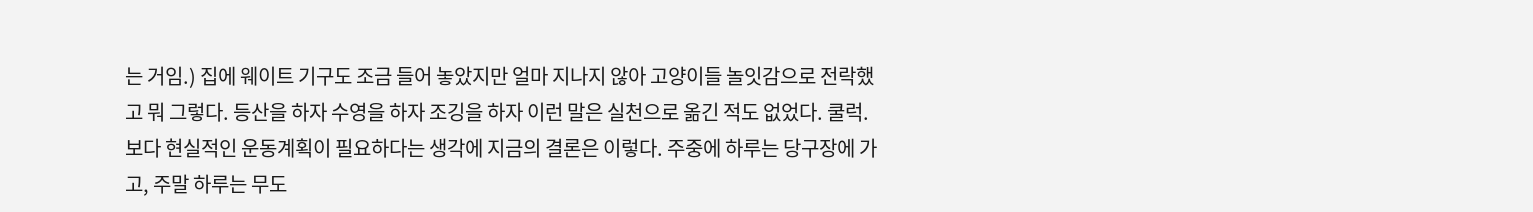는 거임.) 집에 웨이트 기구도 조금 들어 놓았지만 얼마 지나지 않아 고양이들 놀잇감으로 전락했고 뭐 그렇다. 등산을 하자 수영을 하자 조깅을 하자 이런 말은 실천으로 옮긴 적도 없었다. 쿨럭.
보다 현실적인 운동계획이 필요하다는 생각에 지금의 결론은 이렇다. 주중에 하루는 당구장에 가고, 주말 하루는 무도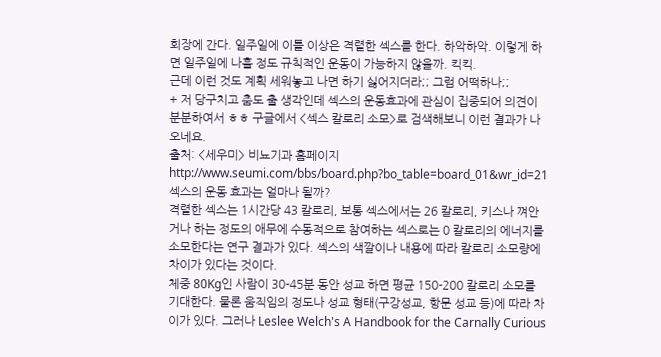회장에 간다. 일주일에 이틀 이상은 격렬한 섹스를 한다. 하악하악. 이렇게 하면 일주일에 나흘 정도 규칙적인 운동이 가능하지 않을까. 킥킥.
근데 이런 것도 계획 세워놓고 나면 하기 싫어지더라;; 그럼 어떡하나;;
+ 저 당구치고 춤도 출 생각인데 섹스의 운동효과에 관심이 집중되어 의견이 분분하여서 ㅎㅎ 구글에서 <섹스 칼로리 소모>로 검색해보니 이런 결과가 나오네요.
출처: <세우미> 비뇨기과 홈페이지
http://www.seumi.com/bbs/board.php?bo_table=board_01&wr_id=21
섹스의 운동 효과는 얼마나 될까?
격렬한 섹스는 1시간당 43 칼로리, 보통 섹스에서는 26 칼로리, 키스나 껴안거나 하는 정도의 애무에 수동적으로 참여하는 섹스로는 0 칼로리의 에너지를 소모한다는 연구 결과가 있다. 섹스의 색깔이나 내용에 따라 칼로리 소모량에 차이가 있다는 것이다.
체중 80Kg인 사람이 30-45분 동안 성교 하면 평균 150-200 칼로리 소모를 기대한다. 물론 움직임의 정도나 성교 형태(구강성교, 항문 성교 등)에 따라 차이가 있다. 그러나 Leslee Welch's A Handbook for the Carnally Curious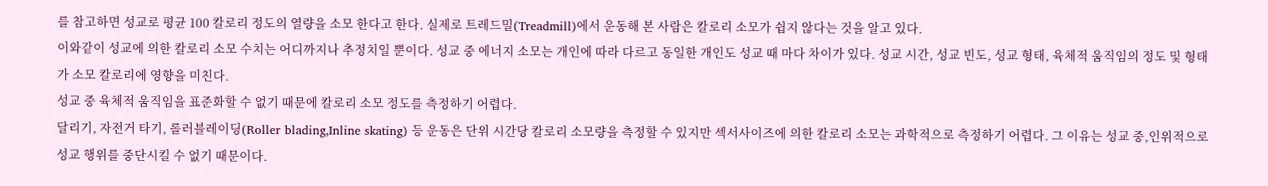를 참고하면 성교로 평균 100 칼로리 정도의 열량을 소모 한다고 한다. 실제로 트레드밀(Treadmill)에서 운동해 본 사람은 칼로리 소모가 쉽지 않다는 것을 알고 있다.
이와같이 성교에 의한 칼로리 소모 수치는 어디까지나 추정치일 뿐이다. 성교 중 에너지 소모는 개인에 따라 다르고 동일한 개인도 성교 때 마다 차이가 있다. 성교 시간, 성교 빈도, 성교 형태, 육체적 움직임의 정도 및 형태가 소모 칼로리에 영향을 미친다.
성교 중 육체적 움직임을 표준화할 수 없기 때문에 칼로리 소모 정도를 측정하기 어렵다.
달리기, 자전거 타기, 롤러블레이딩(Roller blading,Inline skating) 등 운동은 단위 시간당 칼로리 소모량을 측정할 수 있지만 섹서사이즈에 의한 칼로리 소모는 과학적으로 측정하기 어렵다. 그 이유는 성교 중,인위적으로 성교 행위를 중단시킬 수 없기 때문이다.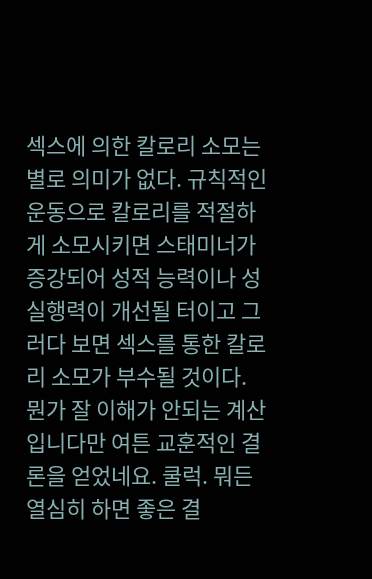섹스에 의한 칼로리 소모는 별로 의미가 없다. 규칙적인 운동으로 칼로리를 적절하게 소모시키면 스태미너가 증강되어 성적 능력이나 성 실행력이 개선될 터이고 그러다 보면 섹스를 통한 칼로리 소모가 부수될 것이다.
뭔가 잘 이해가 안되는 계산입니다만 여튼 교훈적인 결론을 얻었네요. 쿨럭. 뭐든 열심히 하면 좋은 결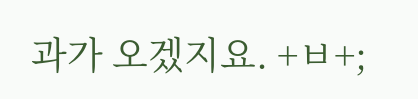과가 오겠지요. +ㅂ+;